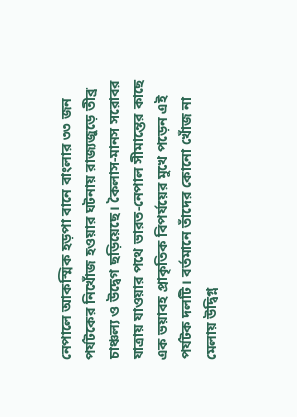নেপালে আকস্মিক হড়পা বানে বাংলার ৩৩ জন পর্যটকের নিখোঁজ হওয়ার ঘটনায় রাজ্যজুড়ে তীব্র চাঞ্চল্য ও উদ্বেগ ছড়িয়েছে। কৈলাস-মানস সরোবর যাত্রায় যাওয়ার পথে ভারত-নেপাল সীমান্তের কাছে এক ভয়াবহ প্রাকৃতিক বিপর্যয়ের মুখে পড়েন এই পর্যটক দলটি। বর্তমানে তাঁদের কোনো খোঁজ না মেলায় উদ্বিগ্ন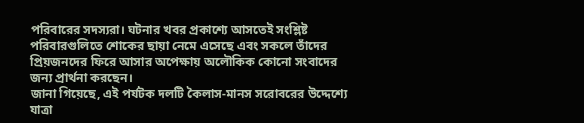পরিবারের সদস্যরা। ঘটনার খবর প্রকাশ্যে আসতেই সংশ্লিষ্ট পরিবারগুলিতে শোকের ছায়া নেমে এসেছে এবং সকলে তাঁদের প্রিয়জনদের ফিরে আসার অপেক্ষায় অলৌকিক কোনো সংবাদের জন্য প্রার্থনা করছেন।
জানা গিয়েছে, এই পর্যটক দলটি কৈলাস-মানস সরোবরের উদ্দেশ্যে যাত্রা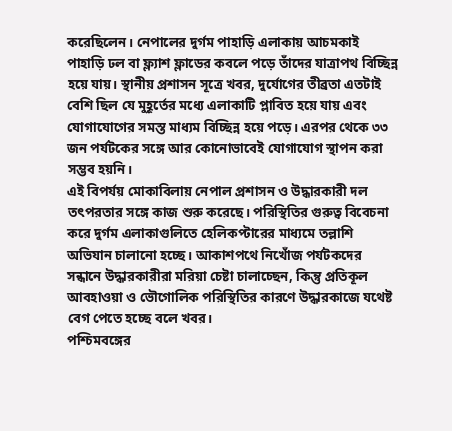করেছিলেন। নেপালের দুর্গম পাহাড়ি এলাকায় আচমকাই পাহাড়ি ঢল বা ফ্ল্যাশ ফ্লাডের কবলে পড়ে তাঁদের যাত্রাপথ বিচ্ছিন্ন হয়ে যায়। স্থানীয় প্রশাসন সূত্রে খবর, দুর্যোগের তীব্রতা এতটাই বেশি ছিল যে মুহূর্তের মধ্যে এলাকাটি প্লাবিত হয়ে যায় এবং যোগাযোগের সমস্ত মাধ্যম বিচ্ছিন্ন হয়ে পড়ে। এরপর থেকে ৩৩ জন পর্যটকের সঙ্গে আর কোনোভাবেই যোগাযোগ স্থাপন করা সম্ভব হয়নি।
এই বিপর্যয় মোকাবিলায় নেপাল প্রশাসন ও উদ্ধারকারী দল তৎপরতার সঙ্গে কাজ শুরু করেছে। পরিস্থিতির গুরুত্ব বিবেচনা করে দুর্গম এলাকাগুলিতে হেলিকপ্টারের মাধ্যমে তল্লাশি অভিযান চালানো হচ্ছে। আকাশপথে নিখোঁজ পর্যটকদের সন্ধানে উদ্ধারকারীরা মরিয়া চেষ্টা চালাচ্ছেন, কিন্তু প্রতিকূল আবহাওয়া ও ভৌগোলিক পরিস্থিতির কারণে উদ্ধারকাজে যথেষ্ট বেগ পেতে হচ্ছে বলে খবর।
পশ্চিমবঙ্গের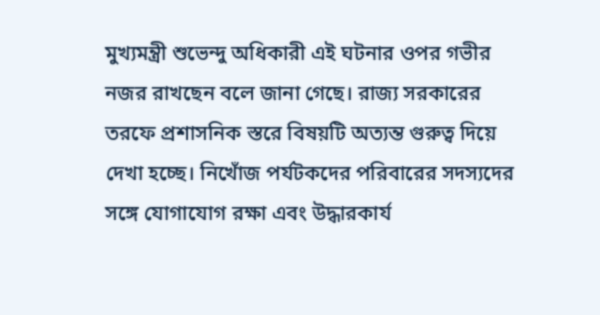মুখ্যমন্ত্রী শুভেন্দু অধিকারী এই ঘটনার ওপর গভীর নজর রাখছেন বলে জানা গেছে। রাজ্য সরকারের তরফে প্রশাসনিক স্তরে বিষয়টি অত্যন্ত গুরুত্ব দিয়ে দেখা হচ্ছে। নিখোঁজ পর্যটকদের পরিবারের সদস্যদের সঙ্গে যোগাযোগ রক্ষা এবং উদ্ধারকার্য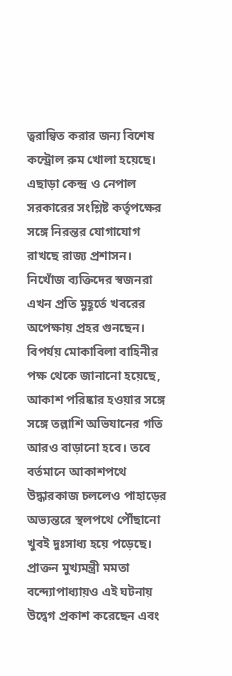ত্বরান্বিত করার জন্য বিশেষ কন্ট্রোল রুম খোলা হয়েছে। এছাড়া কেন্দ্র ও নেপাল সরকারের সংশ্লিষ্ট কর্তৃপক্ষের সঙ্গে নিরন্তর যোগাযোগ রাখছে রাজ্য প্রশাসন।
নিখোঁজ ব্যক্তিদের স্বজনরা এখন প্রতি মুহূর্তে খবরের অপেক্ষায় প্রহর গুনছেন। বিপর্যয় মোকাবিলা বাহিনীর পক্ষ থেকে জানানো হয়েছে, আকাশ পরিষ্কার হওয়ার সঙ্গে সঙ্গে তল্লাশি অভিযানের গতি আরও বাড়ানো হবে। তবে বর্তমানে আকাশপথে উদ্ধারকাজ চললেও পাহাড়ের অভ্যন্তরে স্থলপথে পৌঁছানো খুবই দুঃসাধ্য হয়ে পড়েছে। প্রাক্তন মুখ্যমন্ত্রী মমতা বন্দ্যোপাধ্যায়ও এই ঘটনায় উদ্বেগ প্রকাশ করেছেন এবং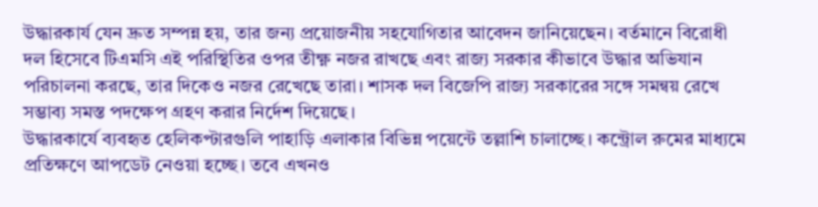উদ্ধারকার্য যেন দ্রুত সম্পন্ন হয়, তার জন্য প্রয়োজনীয় সহযোগিতার আবেদন জানিয়েছেন। বর্তমানে বিরোধী দল হিসেবে টিএমসি এই পরিস্থিতির ওপর তীক্ষ্ণ নজর রাখছে এবং রাজ্য সরকার কীভাবে উদ্ধার অভিযান পরিচালনা করছে, তার দিকেও নজর রেখেছে তারা। শাসক দল বিজেপি রাজ্য সরকারের সঙ্গে সমন্বয় রেখে সম্ভাব্য সমস্ত পদক্ষেপ গ্রহণ করার নির্দেশ দিয়েছে।
উদ্ধারকার্যে ব্যবহৃত হেলিকপ্টারগুলি পাহাড়ি এলাকার বিভিন্ন পয়েন্টে তল্লাশি চালাচ্ছে। কন্ট্রোল রুমের মাধ্যমে প্রতিক্ষণে আপডেট নেওয়া হচ্ছে। তবে এখনও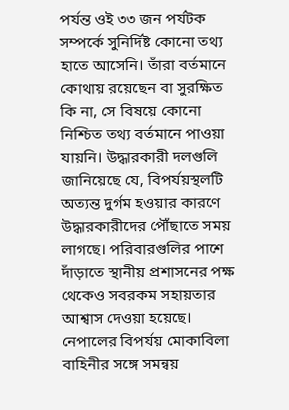পর্যন্ত ওই ৩৩ জন পর্যটক সম্পর্কে সুনির্দিষ্ট কোনো তথ্য হাতে আসেনি। তাঁরা বর্তমানে কোথায় রয়েছেন বা সুরক্ষিত কি না, সে বিষয়ে কোনো নিশ্চিত তথ্য বর্তমানে পাওয়া যায়নি। উদ্ধারকারী দলগুলি জানিয়েছে যে, বিপর্যয়স্থলটি অত্যন্ত দুর্গম হওয়ার কারণে উদ্ধারকারীদের পৌঁছাতে সময় লাগছে। পরিবারগুলির পাশে দাঁড়াতে স্থানীয় প্রশাসনের পক্ষ থেকেও সবরকম সহায়তার আশ্বাস দেওয়া হয়েছে। নেপালের বিপর্যয় মোকাবিলা বাহিনীর সঙ্গে সমন্বয়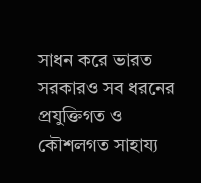সাধন করে ভারত সরকারও সব ধরনের প্রযুক্তিগত ও কৌশলগত সাহায্য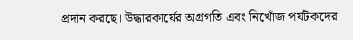প্রদান করছে। উদ্ধারকার্যের অগ্রগতি এবং নিখোঁজ পর্যটকদের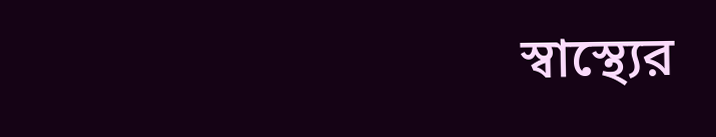স্বাস্থ্যের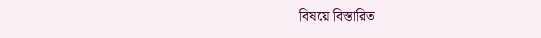বিষয়ে বিস্তারিত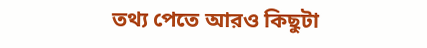তথ্য পেতে আরও কিছুটা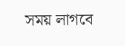সময় লাগবে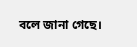বলে জানা গেছে।